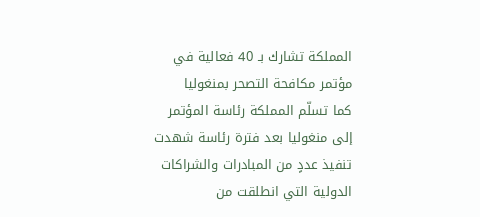المملكة تشارك بـ 40 فعالية في مؤتمر مكافحة التصحر بمنغوليا
كما تسلّم المملكة رئاسة المؤتمر إلى منغوليا بعد فترة رئاسة شهدت تنفيذ عددٍ من المبادرات والشراكات الدولية التي انطلقت من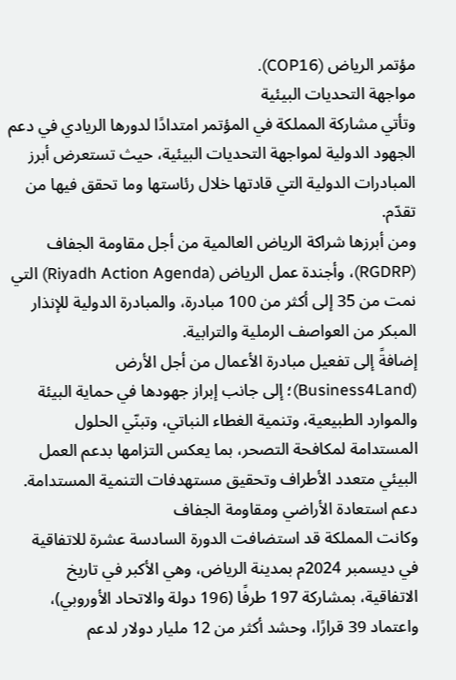مؤتمر الرياض (COP16).
مواجهة التحديات البيئية
وتأتي مشاركة المملكة في المؤتمر امتدادًا لدورها الريادي في دعم الجهود الدولية لمواجهة التحديات البيئية، حيث تستعرض أبرز المبادرات الدولية التي قادتها خلال رئاستها وما تحقق فيها من تقدّم.
ومن أبرزها شراكة الرياض العالمية من أجل مقاومة الجفاف (RGDRP)، وأجندة عمل الرياض (Riyadh Action Agenda) التي نمت من 35 إلى أكثر من 100 مبادرة، والمبادرة الدولية للإنذار المبكر من العواصف الرملية والترابية.
إضافةً إلى تفعيل مبادرة الأعمال من أجل الأرض (Business4Land)؛ إلى جانب إبراز جهودها في حماية البيئة والموارد الطبيعية، وتنمية الغطاء النباتي، وتبنّي الحلول المستدامة لمكافحة التصحر، بما يعكس التزامها بدعم العمل البيئي متعدد الأطراف وتحقيق مستهدفات التنمية المستدامة.
دعم استعادة الأراضي ومقاومة الجفاف
وكانت المملكة قد استضافت الدورة السادسة عشرة للاتفاقية في ديسمبر 2024م بمدينة الرياض، وهي الأكبر في تاريخ الاتفاقية، بمشاركة 197 طرفًا (196 دولة والاتحاد الأوروبي)، واعتماد 39 قرارًا، وحشد أكثر من 12 مليار دولار لدعم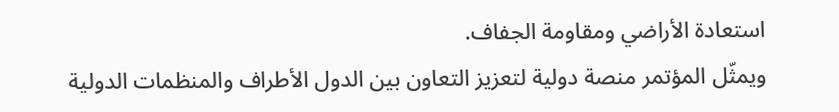استعادة الأراضي ومقاومة الجفاف.
ويمثّل المؤتمر منصة دولية لتعزيز التعاون بين الدول الأطراف والمنظمات الدولية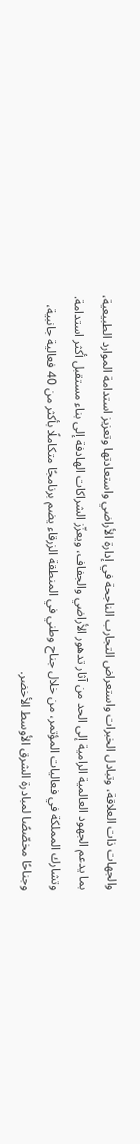والجهات ذات العلاقة، وتبادل الخبرات واستعراض التجارب الناجحة في إدارة الأراضي واستعادتها وتعزيز استدامة الموارد الطبيعية، بما يدعم الجهود العالمية الرامية إلى الحد من آثار تدهور الأراضي والجفاف، ويعزّز الشراكات الهادفة إلى بناء مستقبل أكثر استدامة.
وتشارك المملكة في فعاليات المؤتمر، من خلال جناح وطني في المنطقة الزرقاء يضم برنامجًا متكاملًا بأكثر من 40 فعالية جانبية، وجناحًا مخصّصًا لمبادرة الشرق الأوسط الأخضر.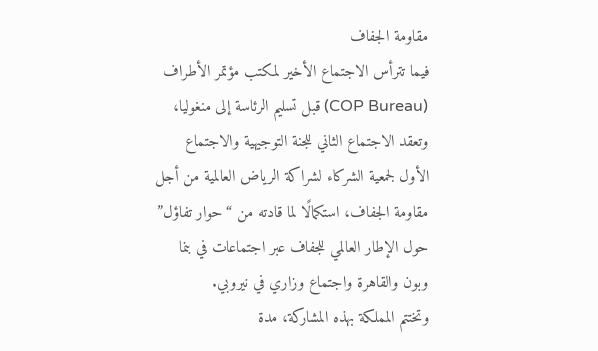مقاومة الجفاف
فيما تترأس الاجتماع الأخير لمكتب مؤتمر الأطراف (COP Bureau) قبل تسليم الرئاسة إلى منغوليا، وتعقد الاجتماع الثاني للجنة التوجيهية والاجتماع الأول لجمعية الشركاء لشراكة الرياض العالمية من أجل مقاومة الجفاف، استكمالًا لما قادته من “حوار تفاؤل” حول الإطار العالمي للجفاف عبر اجتماعات في بنما وبون والقاهرة واجتماع وزاري في نيروبي.
وتختتم المملكة بهذه المشاركة، مدة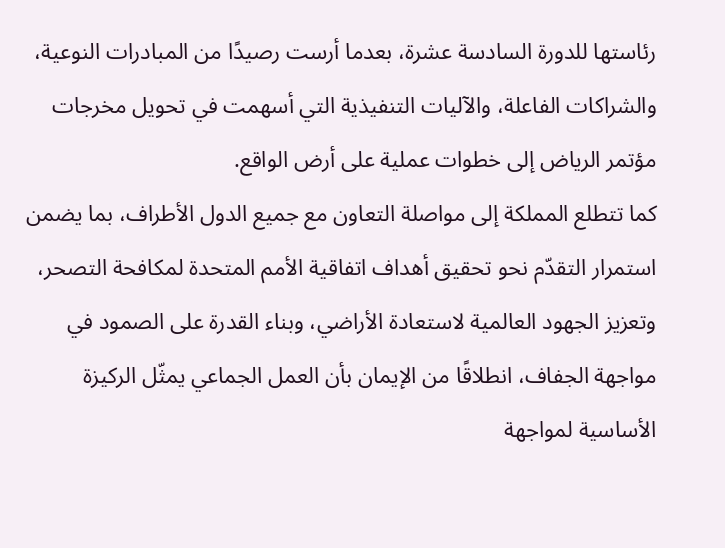رئاستها للدورة السادسة عشرة، بعدما أرست رصيدًا من المبادرات النوعية، والشراكات الفاعلة، والآليات التنفيذية التي أسهمت في تحويل مخرجات مؤتمر الرياض إلى خطوات عملية على أرض الواقع.
كما تتطلع المملكة إلى مواصلة التعاون مع جميع الدول الأطراف، بما يضمن استمرار التقدّم نحو تحقيق أهداف اتفاقية الأمم المتحدة لمكافحة التصحر، وتعزيز الجهود العالمية لاستعادة الأراضي، وبناء القدرة على الصمود في مواجهة الجفاف، انطلاقًا من الإيمان بأن العمل الجماعي يمثّل الركيزة الأساسية لمواجهة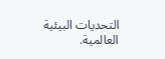التحديات البيئية العالمية.